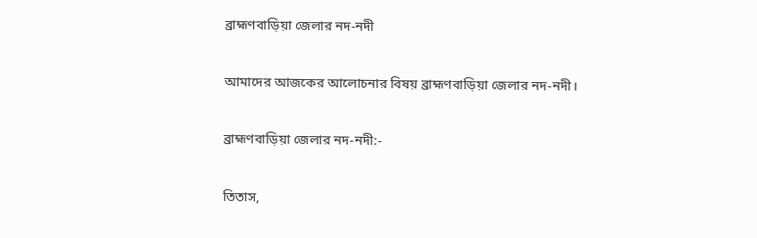ব্রাহ্মণবাড়িয়া জেলার নদ-নদী

আমাদের আজকের আলোচনার বিষয় ব্রাহ্মণবাড়িয়া জেলার নদ-নদী।

ব্রাহ্মণবাড়িয়া জেলার নদ-নদী:-

তিতাস,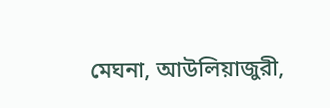মেঘনা, আউলিয়াজুরী,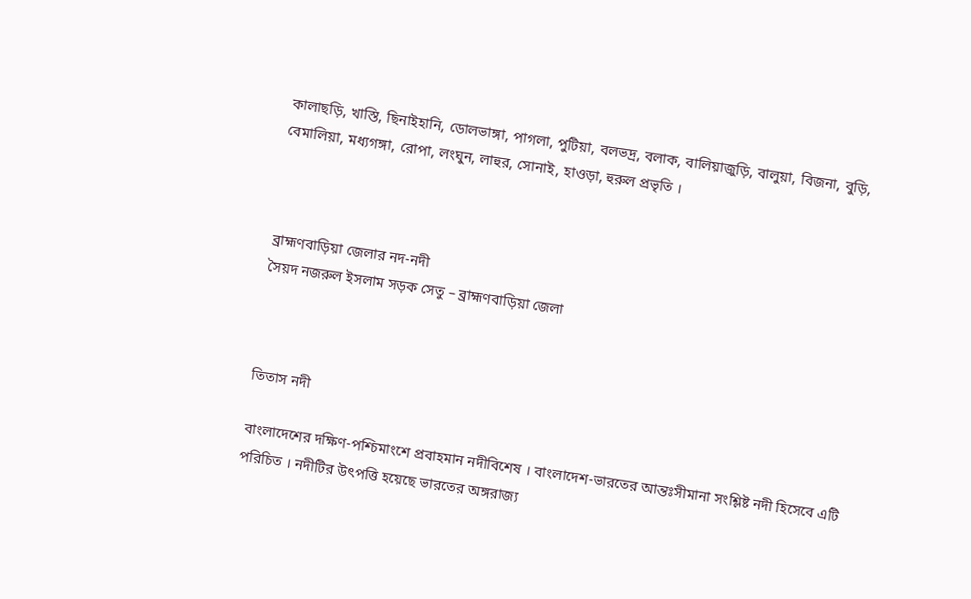কালাছড়ি, খাস্তি, ছিনাইহানি, ডোলভাঙ্গা, পাগলা, পুটিয়া, বলভদ্র, বলাক, বালিয়াজুড়ি, বালুয়া, বিজনা, বুড়ি, বেমালিয়া, মধ্যগঙ্গা, রোপা, লংঘুন, লাহুর, সোনাই, হাওড়া, হুরুল প্রভৃতি ।



ব্রাহ্মণবাড়িয়া জেলার নদ-নদী
সৈয়দ নজরুল ইসলাম সড়ক সেতু – ব্রাহ্মণবাড়িয়া জেলা



তিতাস নদী

বাংলাদেশের দক্ষিণ-পশ্চিমাংশে প্রবাহমান নদীবিশেষ । বাংলাদেশ-ভারতের আন্তঃসীমানা সংশ্লিষ্ট নদী হিসেবে এটি পরিচিত । নদীটির উৎপত্তি হয়েছে ভারতের অঙ্গরাজ্য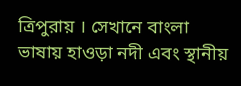ত্রিপুরায় । সেখানে বাংলা ভাষায় হাওড়া নদী এবং স্থানীয়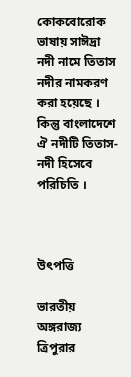কোকবোরোক ভাষায় সাঈদ্রা নদী নামে তিতাস নদীর নামকরণ করা হয়েছে । কিন্তু বাংলাদেশে ঐ নদীটি তিতাস-নদী হিসেবে পরিচিতি ।



উৎপত্তি

ভারতীয় অঙ্গরাজ্য ত্রিপুরার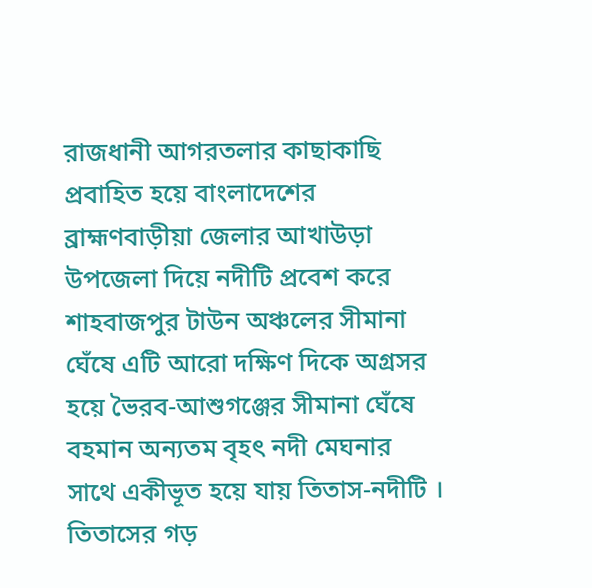রাজধানী আগরতলার কাছাকাছি প্রবাহিত হয়ে বাংলাদেশের ব্রাহ্মণবাড়ীয়া জেলার আখাউড়া উপজেলা দিয়ে নদীটি প্রবেশ করে শাহবাজপুর টাউন অঞ্চলের সীমানা ঘেঁষে এটি আরো দক্ষিণ দিকে অগ্রসর হয়ে ভৈরব-আশুগঞ্জের সীমানা ঘেঁষে বহমান অন্যতম বৃহৎ নদী মেঘনার সাথে একীভূত হয়ে যায় তিতাস-নদীটি । তিতাসের গড়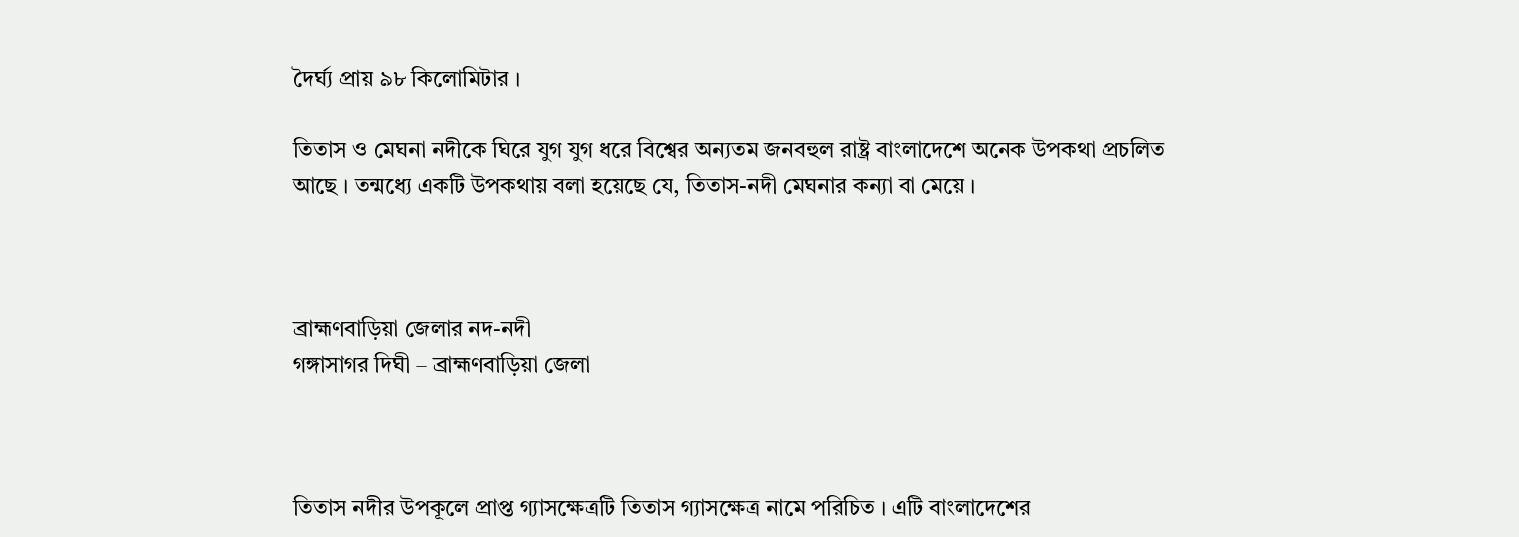দৈর্ঘ্য প্রায় ৯৮ কিলোমিটার ।

তিতাস ও মেঘনা নদীকে ঘিরে যুগ যুগ ধরে বিশ্বের অন্যতম জনবহুল রাষ্ট্র বাংলাদেশে অনেক উপকথা প্রচলিত আছে । তন্মধ্যে একটি উপকথায় বলা হয়েছে যে, তিতাস-নদী মেঘনার কন্যা বা মেয়ে ।



ব্রাহ্মণবাড়িয়া জেলার নদ-নদী
গঙ্গাসাগর দিঘী – ব্রাহ্মণবাড়িয়া জেলা



তিতাস নদীর উপকূলে প্রাপ্ত গ্যাসক্ষেত্রটি তিতাস গ্যাসক্ষেত্র নামে পরিচিত । এটি বাংলাদেশের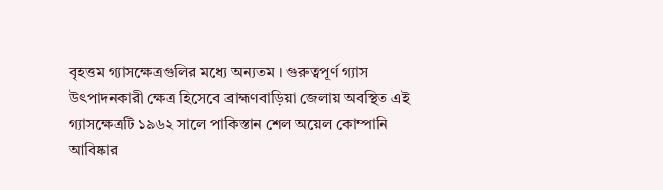বৃহত্তম গ্যাসক্ষেত্রগুলির মধ্যে অন্যতম । গুরুত্বপূর্ণ গ্যাস উৎপাদনকারী ক্ষেত্র হিসেবে ব্রাহ্মণবাড়িয়া জেলায় অবস্থিত এই গ্যাসক্ষেত্রটি ১৯৬২ সালে পাকিস্তান শেল অয়েল কোম্পানি আবিষ্কার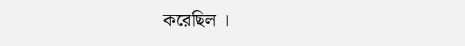করেছিল ।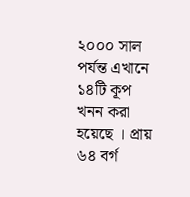২০০০ সাল পর্যন্ত এখানে ১৪টি কূপ খনন করা হয়েছে । প্রায় ৬৪ বর্গ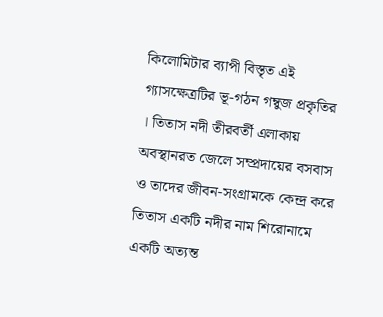কিলোমিটার ব্যাপী বিস্তৃত এই গ্যাসক্ষেত্রটির ভূ-গঠন গম্বুজ প্রকৃতির । তিতাস নদী তীরবর্তী এলাকায় অবস্থানরত জেলে সম্প্রদায়ের বসবাস ও তাদের জীবন-সংগ্রামকে কেন্দ্র করে তিতাস একটি নদীর নাম শিরোনামে একটি অত্যন্ত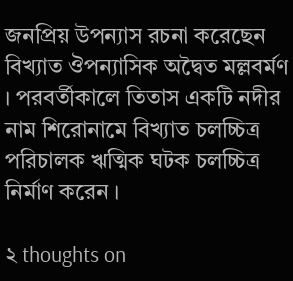জনপ্রিয় উপন্যাস রচনা করেছেন বিখ্যাত ঔপন্যাসিক অদ্বৈত মল্লবর্মণ । পরবর্তীকালে তিতাস একটি নদীর নাম শিরোনামে বিখ্যাত চলচ্চিত্র পরিচালক ঋত্মিক ঘটক চলচ্চিত্র নির্মাণ করেন ।

২ thoughts on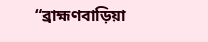“ব্রাহ্মণবাড়িয়া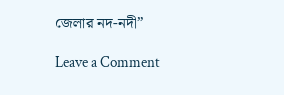জেলার নদ-নদী”

Leave a Comment